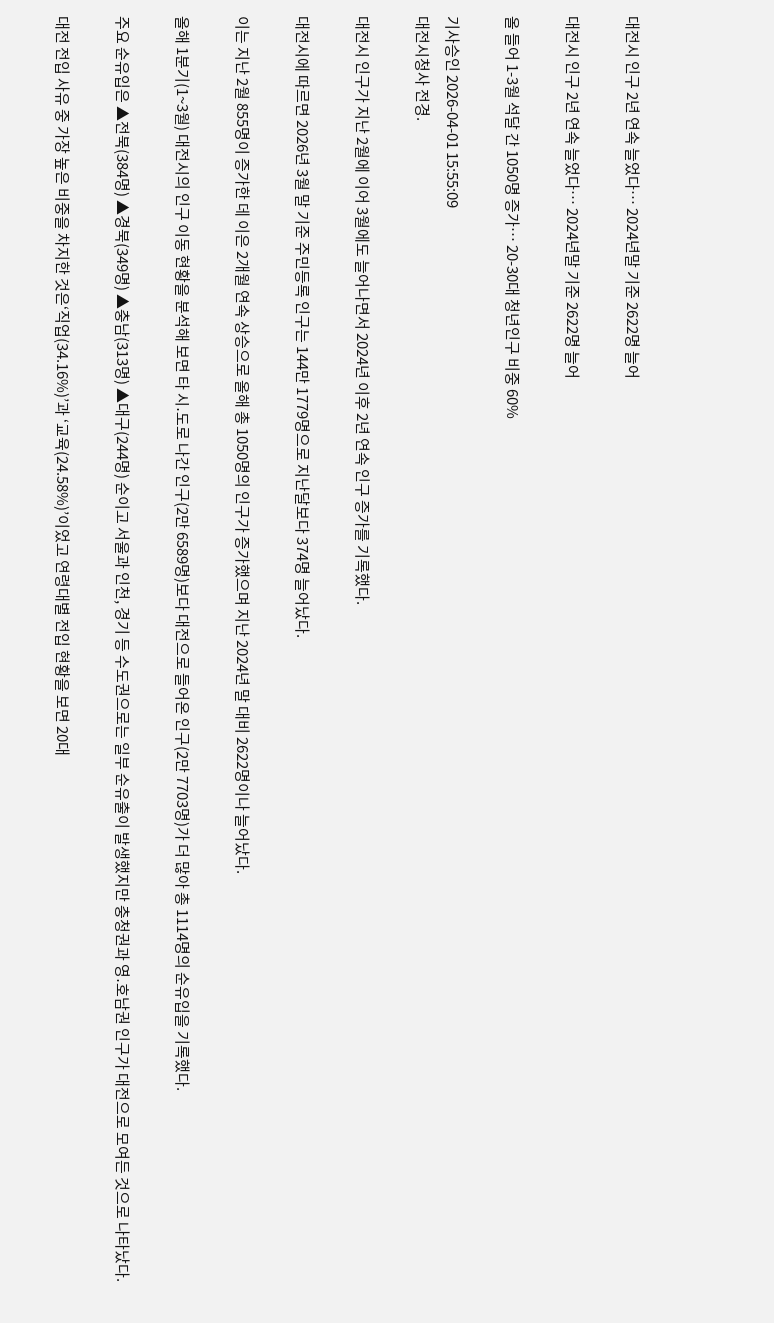대전시 인구 2년 연속 늘었다… 2024년말 기준 2622명 늘어

대전시 인구 2년 연속 늘었다… 2024년말 기준 2622명 늘어

올 들어 1-3월 석달 간 1050명 증가… 20-30대 청년인구 비중 60%

기사승인 2026-04-01 15:55:09
대전시청사 전경.

대전시 인구가 지난 2월에 이어 3월에도 늘어나면서 2024년 이후 2년 연속 인구 증가를 기록했다.

대전시에 따르면 2026년 3월 말 기준 주민등록 인구는 144만 1779명으로 지난달보다 374명 늘어났다.

이는 지난 2월 855명이 증가한 데 이은 2개월 연속 상승으로 올해 총 1050명의 인구가 증가했으며 지난 2024년 말 대비 2622명이나 늘어났다.

올해 1분기(1~3월) 대전시의 인구 이동 현황을 분석해 보면 타 시․도로 나간 인구(2만 6589명)보다 대전으로 들어온 인구(2만 7703명)가 더 많아 총 1114명의 순유입을 기록했다.

주요 순유입은 ▲전북(384명) ▲경북(349명) ▲충남(313명) ▲대구(244명) 순이고 서울과 인천, 경기 등 수도권으로는 일부 순유출이 발생했지만 충청권과 영․호남권 인구가 대전으로 모여든 것으로 나타났다.

대전 전입 사유 중 가장 높은 비중을 차지한 것은‘직업(34.16%)’과 ‘교육(24.58%)’이었고 연령대별 전입 현황을 보면 20대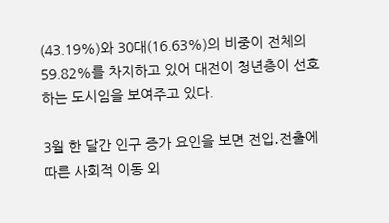(43.19%)와 30대(16.63%)의 비중이 전체의 59.82%를 차지하고 있어 대전이 청년층이 선호하는 도시임을 보여주고 있다.

3월 한 달간 인구 증가 요인을 보면 전입․전출에 따른 사회적 이동 외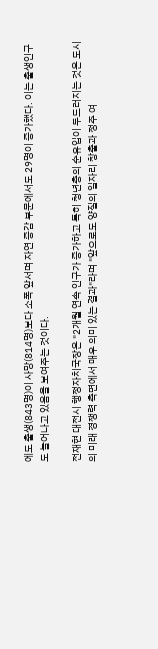에도 출생(843명)이 사망(814명)보다 소폭 앞서며 자연 증감 부문에서도 29명이 증가했다. 이는 출생인구도 늘어나고 있음을 보여주는 것이다.

전재현 대전시 행정자치국장은 "2개월 연속 인구가 증가하고 특히 청년층의 순유입이 두드러지는 것은 도시의 미래 경쟁력 측면에서 매우 의미 있는 결과"라며 "앞으로도 양질의 일자리 창출과 정주 여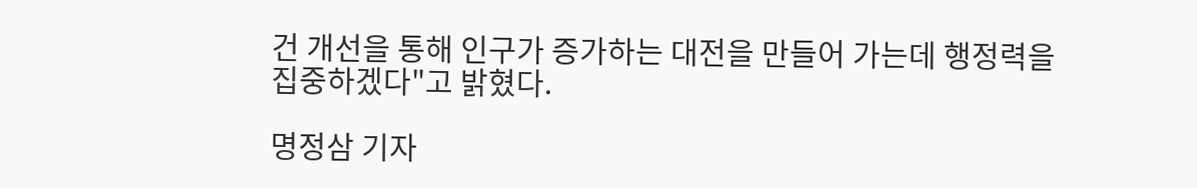건 개선을 통해 인구가 증가하는 대전을 만들어 가는데 행정력을 집중하겠다"고 밝혔다.

명정삼 기자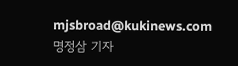mjsbroad@kukinews.com
명정삼 기자